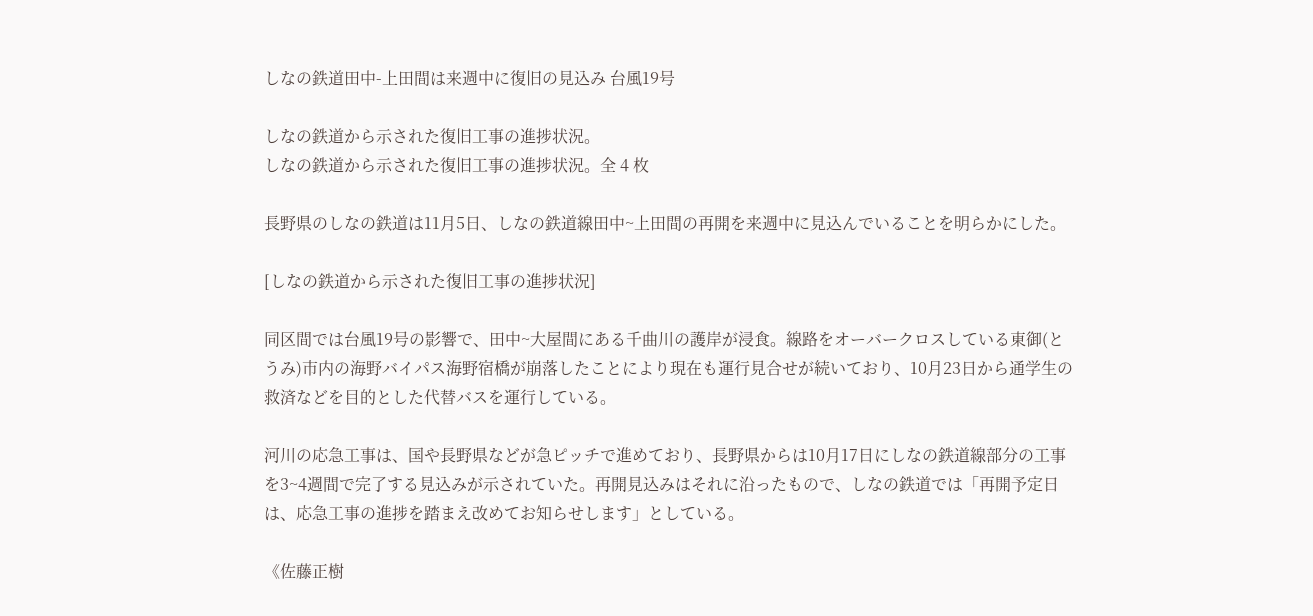しなの鉄道田中-上田間は来週中に復旧の見込み 台風19号

しなの鉄道から示された復旧工事の進捗状況。
しなの鉄道から示された復旧工事の進捗状況。全 4 枚

長野県のしなの鉄道は11月5日、しなの鉄道線田中~上田間の再開を来週中に見込んでいることを明らかにした。

[しなの鉄道から示された復旧工事の進捗状況]

同区間では台風19号の影響で、田中~大屋間にある千曲川の護岸が浸食。線路をオーバークロスしている東御(とうみ)市内の海野バイパス海野宿橋が崩落したことにより現在も運行見合せが続いており、10月23日から通学生の救済などを目的とした代替バスを運行している。

河川の応急工事は、国や長野県などが急ピッチで進めており、長野県からは10月17日にしなの鉄道線部分の工事を3~4週間で完了する見込みが示されていた。再開見込みはそれに沿ったもので、しなの鉄道では「再開予定日は、応急工事の進捗を踏まえ改めてお知らせします」としている。

《佐藤正樹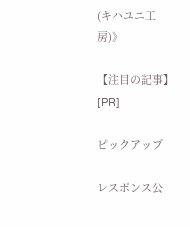(キハユニ工房)》

【注目の記事】[PR]

ピックアップ

レスポンス公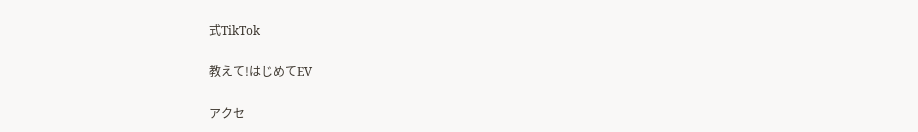式TikTok

教えて!はじめてEV

アクセ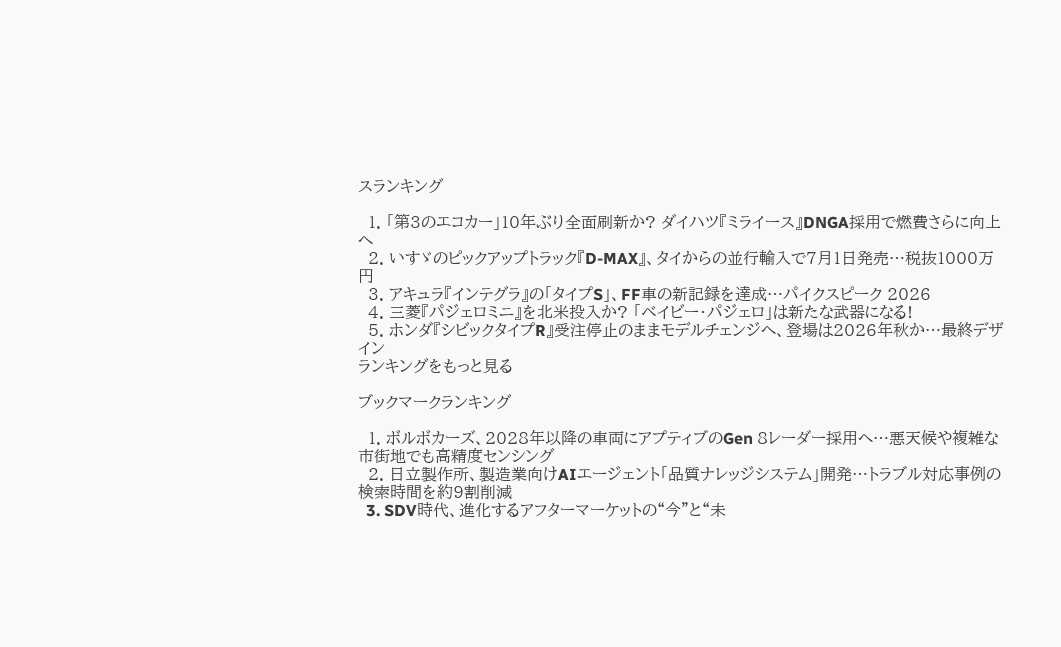スランキング

  1. 「第3のエコカー」10年ぶり全面刷新か? ダイハツ『ミライース』DNGA採用で燃費さらに向上へ
  2. いすゞのピックアップトラック『D-MAX』、タイからの並行輸入で7月1日発売…税抜1000万円
  3. アキュラ『インテグラ』の「タイプS」、FF車の新記録を達成…パイクスピーク 2026
  4. 三菱『パジェロミニ』を北米投入か? 「ベイビー・パジェロ」は新たな武器になる!
  5. ホンダ『シビックタイプR』受注停止のままモデルチェンジへ、登場は2026年秋か…最終デザイン
ランキングをもっと見る

ブックマークランキング

  1. ボルボカーズ、2028年以降の車両にアプティブのGen 8レーダー採用へ…悪天候や複雑な市街地でも高精度センシング
  2. 日立製作所、製造業向けAIエージェント「品質ナレッジシステム」開発…トラブル対応事例の検索時間を約9割削減
  3. SDV時代、進化するアフターマーケットの“今”と“未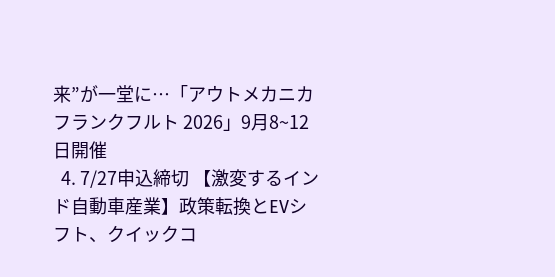来”が一堂に…「アウトメカニカ フランクフルト 2026」9月8~12日開催
  4. 7/27申込締切 【激変するインド自動車産業】政策転換とEVシフト、クイックコ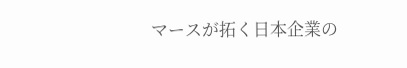マースが拓く日本企業の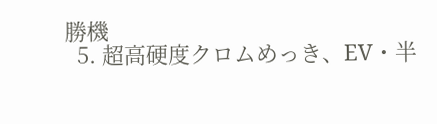勝機
  5. 超高硬度クロムめっき、EV・半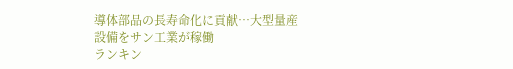導体部品の長寿命化に貢献…大型量産設備をサン工業が稼働
ランキン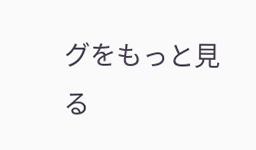グをもっと見る